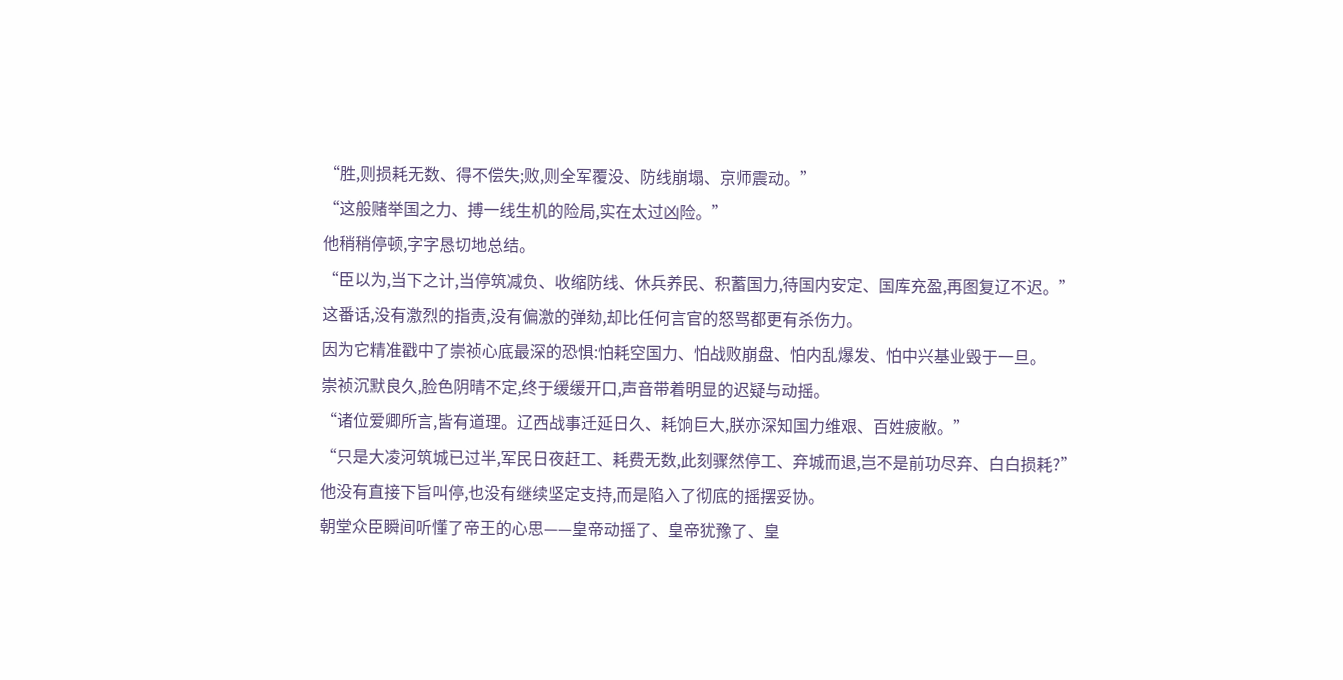“胜,则损耗无数、得不偿失;败,则全军覆没、防线崩塌、京师震动。”
“这般赌举国之力、搏一线生机的险局,实在太过凶险。”
他稍稍停顿,字字恳切地总结。
“臣以为,当下之计,当停筑减负、收缩防线、休兵养民、积蓄国力,待国内安定、国库充盈,再图复辽不迟。”
这番话,没有激烈的指责,没有偏激的弹劾,却比任何言官的怒骂都更有杀伤力。
因为它精准戳中了崇祯心底最深的恐惧:怕耗空国力、怕战败崩盘、怕内乱爆发、怕中兴基业毁于一旦。
崇祯沉默良久,脸色阴晴不定,终于缓缓开口,声音带着明显的迟疑与动摇。
“诸位爱卿所言,皆有道理。辽西战事迁延日久、耗饷巨大,朕亦深知国力维艰、百姓疲敝。”
“只是大凌河筑城已过半,军民日夜赶工、耗费无数,此刻骤然停工、弃城而退,岂不是前功尽弃、白白损耗?”
他没有直接下旨叫停,也没有继续坚定支持,而是陷入了彻底的摇摆妥协。
朝堂众臣瞬间听懂了帝王的心思——皇帝动摇了、皇帝犹豫了、皇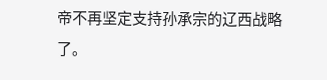帝不再坚定支持孙承宗的辽西战略了。